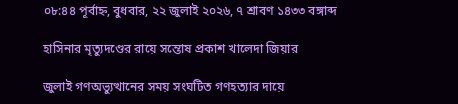০৮:৪৪ পূর্বাহ্ন, বুধবার, ২২ জুলাই ২০২৬, ৭ শ্রাবণ ১৪৩৩ বঙ্গাব্দ

হাসিনার মৃত্যুদণ্ডের রায়ে সন্তোষ প্রকাশ খালেদা জিয়ার

জুলাই গণঅভ্যুত্থানের সময় সংঘটিত গণহত্যার দায়ে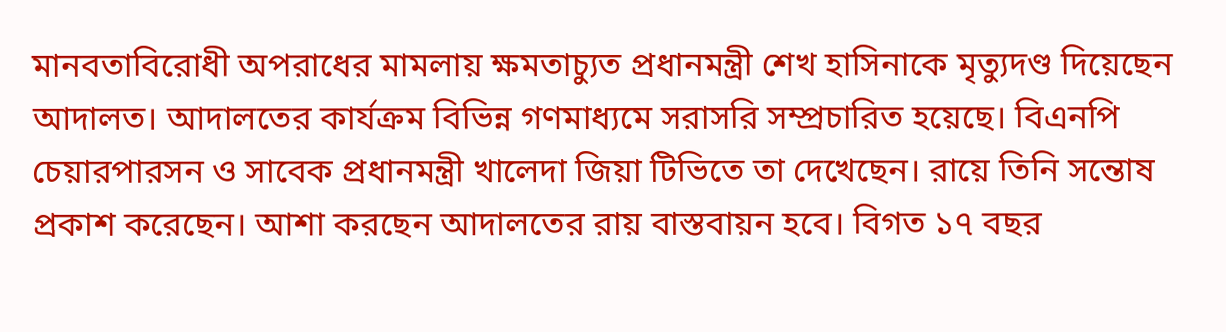মানবতাবিরোধী অপরাধের মামলায় ক্ষমতাচ্যুত প্রধানমন্ত্রী শেখ হাসিনাকে মৃত্যুদণ্ড দিয়েছেন আদালত। আদালতের কার্যক্রম বিভিন্ন গণমাধ্যমে সরাসরি সম্প্রচারিত হয়েছে। বিএনপি চেয়ারপারসন ও সাবেক প্রধানমন্ত্রী খালেদা জিয়া টিভিতে তা দেখেছেন। রায়ে তিনি সন্তোষ প্রকাশ করেছেন। আশা করছেন আদালতের রায় বাস্তবায়ন হবে। বিগত ১৭ বছর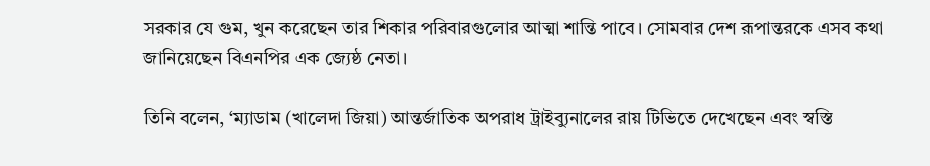সরকার যে গুম, খুন করেছেন তার শিকার পরিবারগুলোর আত্মা শান্তি পাবে। সোমবার দেশ রূপান্তরকে এসব কথা জানিয়েছেন বিএনপির এক জ্যেষ্ঠ নেতা।

তিনি বলেন, ‘ম্যাডাম (খালেদা জিয়া) আন্তর্জাতিক অপরাধ ট্রাইব্যুনালের রায় টিভিতে দেখেছেন এবং স্বস্তি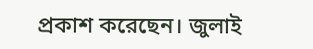প্রকাশ করেছেন। জুলাই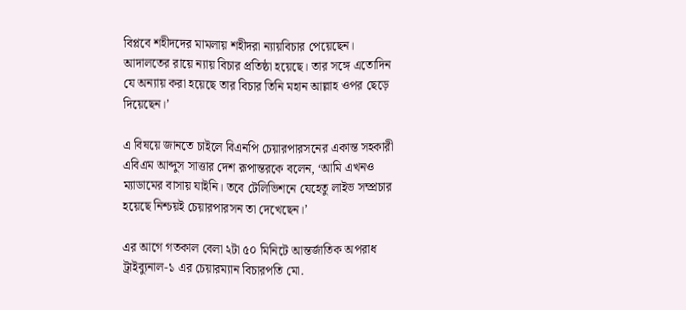বিপ্লবে শহীদদের মামলায় শহীদরা ন্যায়বিচার পেয়েছেন। আদালতের রায়ে ন্যায় বিচার প্রতিষ্ঠা হয়েছে। তার সঙ্গে এতোদিন যে অন্যায় করা হয়েছে তার বিচার তিনি মহান আল্লাহ ওপর ছেড়ে দিয়েছেন।’

এ বিষয়ে জানতে চাইলে বিএনপি চেয়ারপারসনের একান্ত সহকারী এবিএম আব্দুস সাত্তার দেশ রূপান্তরকে বলেন, ‘আমি এখনও ম্যাডামের বাসায় যাইনি। তবে টেলিভিশনে যেহেতু লাইভ সম্প্রচার হয়েছে নিশ্চয়ই চেয়ারপারসন তা দেখেছেন।’

এর আগে গতকাল বেলা ২টা ৫০ মিনিটে আন্তর্জাতিক অপরাধ ট্রাইব্যুনাল-১ এর চেয়ারম্যান বিচারপতি মো.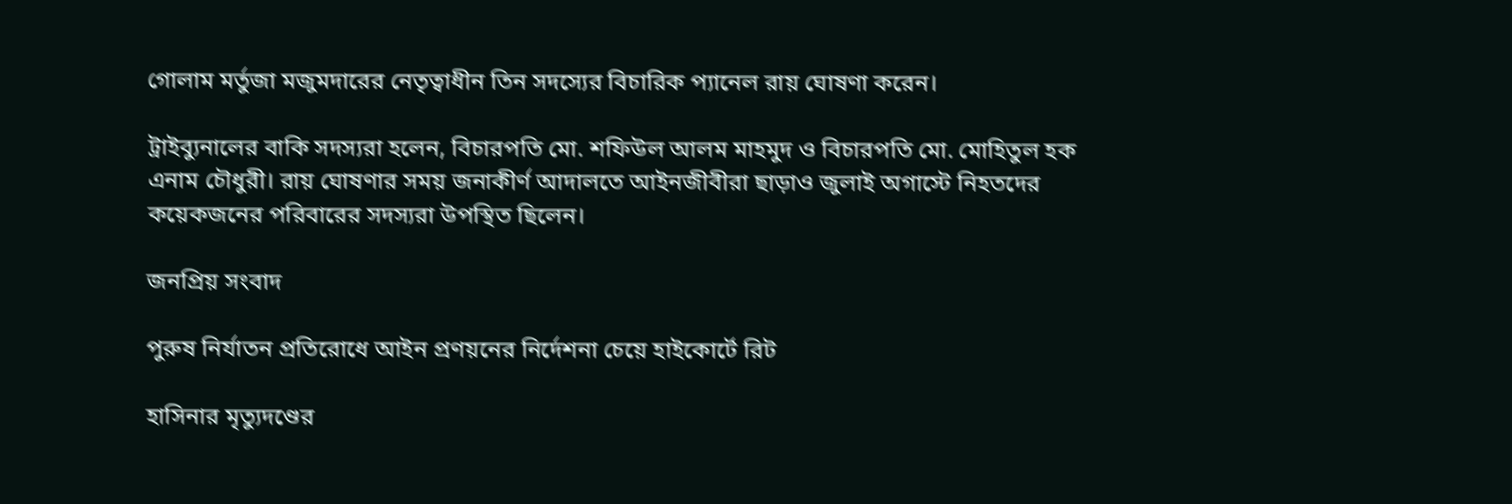গোলাম মর্তুজা মজুমদারের নেতৃত্বাধীন তিন সদস্যের বিচারিক প্যানেল রায় ঘোষণা করেন।

ট্রাইব্যুনালের বাকি সদস্যরা হলেন, বিচারপতি মো. শফিউল আলম মাহমুদ ও বিচারপতি মো. মোহিতুল হক এনাম চৌধুরী। রায় ঘোষণার সময় জনাকীর্ণ আদালতে আইনজীবীরা ছাড়াও জুলাই অগাস্টে নিহতদের কয়েকজনের পরিবারের সদস্যরা উপস্থিত ছিলেন।

জনপ্রিয় সংবাদ

পুরুষ নির্যাতন প্রতিরোধে আইন প্রণয়নের নির্দেশনা চেয়ে হাইকোর্টে রিট

হাসিনার মৃত্যুদণ্ডের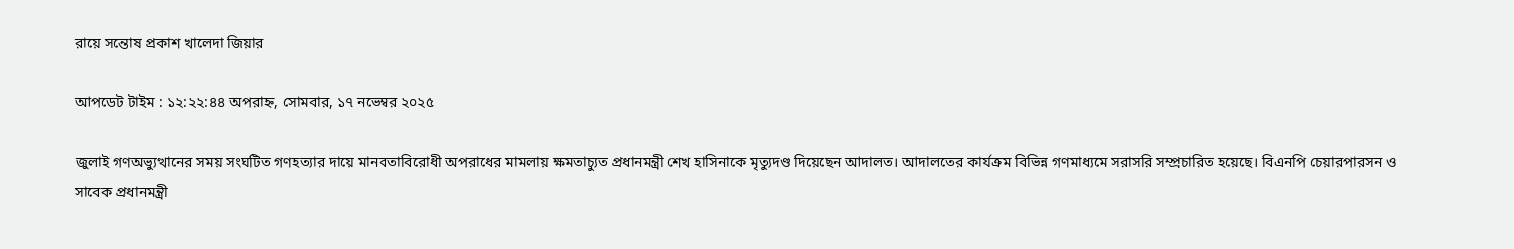রায়ে সন্তোষ প্রকাশ খালেদা জিয়ার

আপডেট টাইম : ১২:২২:৪৪ অপরাহ্ন, সোমবার, ১৭ নভেম্বর ২০২৫

জুলাই গণঅভ্যুত্থানের সময় সংঘটিত গণহত্যার দায়ে মানবতাবিরোধী অপরাধের মামলায় ক্ষমতাচ্যুত প্রধানমন্ত্রী শেখ হাসিনাকে মৃত্যুদণ্ড দিয়েছেন আদালত। আদালতের কার্যক্রম বিভিন্ন গণমাধ্যমে সরাসরি সম্প্রচারিত হয়েছে। বিএনপি চেয়ারপারসন ও সাবেক প্রধানমন্ত্রী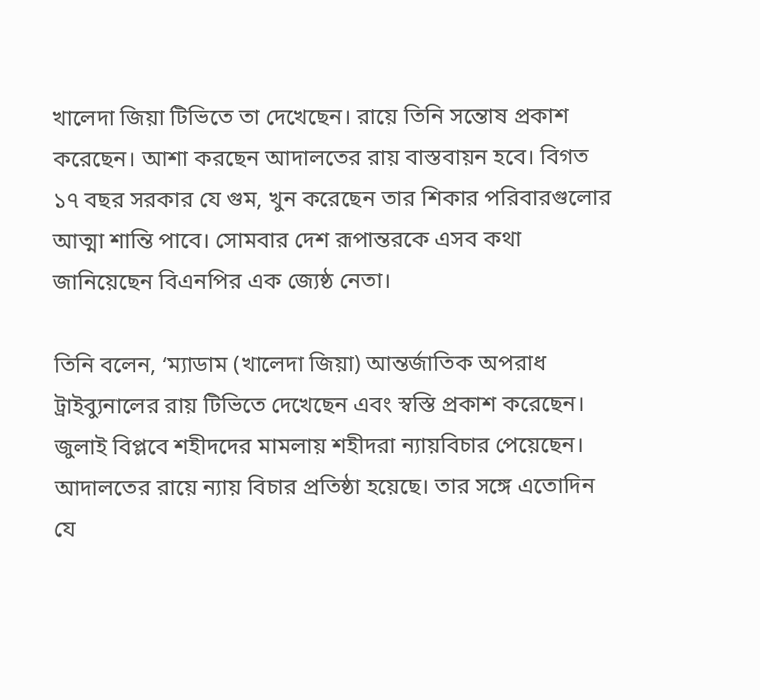খালেদা জিয়া টিভিতে তা দেখেছেন। রায়ে তিনি সন্তোষ প্রকাশ করেছেন। আশা করছেন আদালতের রায় বাস্তবায়ন হবে। বিগত ১৭ বছর সরকার যে গুম, খুন করেছেন তার শিকার পরিবারগুলোর আত্মা শান্তি পাবে। সোমবার দেশ রূপান্তরকে এসব কথা জানিয়েছেন বিএনপির এক জ্যেষ্ঠ নেতা।

তিনি বলেন, ‘ম্যাডাম (খালেদা জিয়া) আন্তর্জাতিক অপরাধ ট্রাইব্যুনালের রায় টিভিতে দেখেছেন এবং স্বস্তি প্রকাশ করেছেন। জুলাই বিপ্লবে শহীদদের মামলায় শহীদরা ন্যায়বিচার পেয়েছেন। আদালতের রায়ে ন্যায় বিচার প্রতিষ্ঠা হয়েছে। তার সঙ্গে এতোদিন যে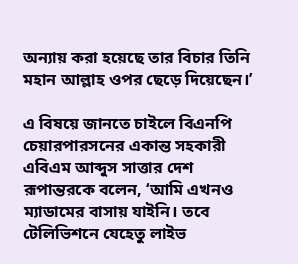অন্যায় করা হয়েছে তার বিচার তিনি মহান আল্লাহ ওপর ছেড়ে দিয়েছেন।’

এ বিষয়ে জানতে চাইলে বিএনপি চেয়ারপারসনের একান্ত সহকারী এবিএম আব্দুস সাত্তার দেশ রূপান্তরকে বলেন, ‘আমি এখনও ম্যাডামের বাসায় যাইনি। তবে টেলিভিশনে যেহেতু লাইভ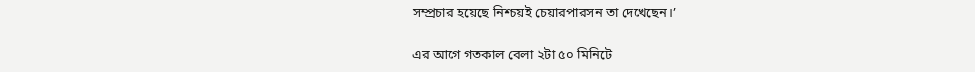সম্প্রচার হয়েছে নিশ্চয়ই চেয়ারপারসন তা দেখেছেন।’

এর আগে গতকাল বেলা ২টা ৫০ মিনিটে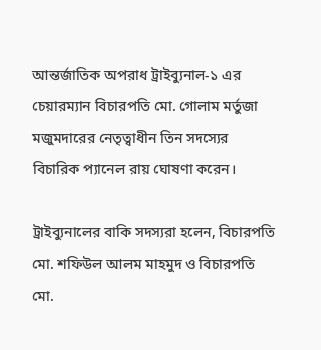আন্তর্জাতিক অপরাধ ট্রাইব্যুনাল-১ এর চেয়ারম্যান বিচারপতি মো. গোলাম মর্তুজা মজুমদারের নেতৃত্বাধীন তিন সদস্যের বিচারিক প্যানেল রায় ঘোষণা করেন।

ট্রাইব্যুনালের বাকি সদস্যরা হলেন, বিচারপতি মো. শফিউল আলম মাহমুদ ও বিচারপতি মো.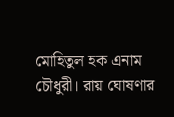মোহিতুল হক এনাম চৌধুরী। রায় ঘোষণার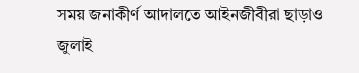সময় জনাকীর্ণ আদালতে আইনজীবীরা ছাড়াও জুলাই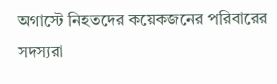অগাস্টে নিহতদের কয়েকজনের পরিবারের সদস্যরা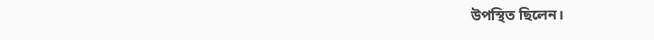উপস্থিত ছিলেন।